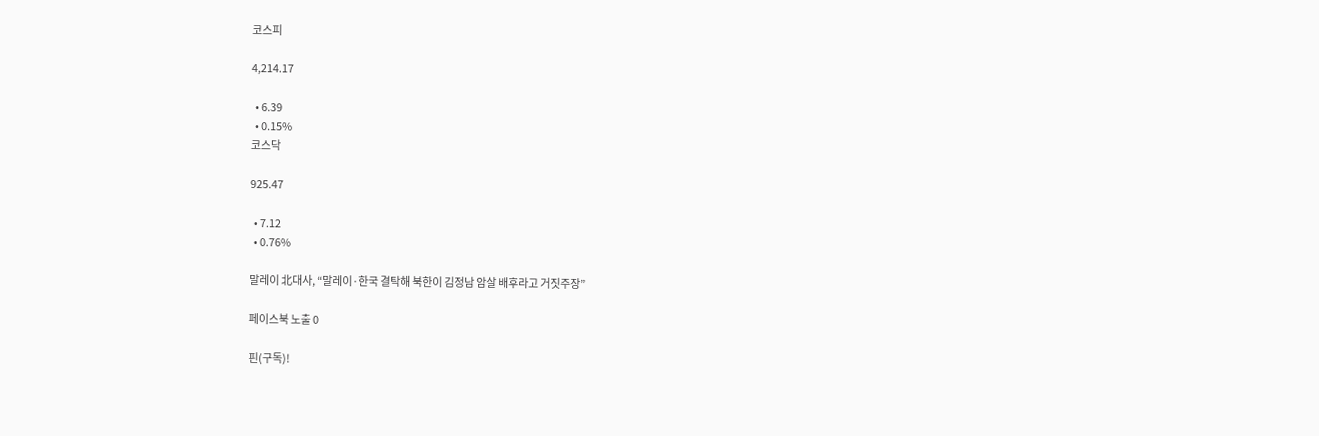코스피

4,214.17

  • 6.39
  • 0.15%
코스닥

925.47

  • 7.12
  • 0.76%

말레이 北대사, “말레이·한국 결탁해 북한이 김정남 암살 배후라고 거짓주장”

페이스북 노출 0

핀(구독)!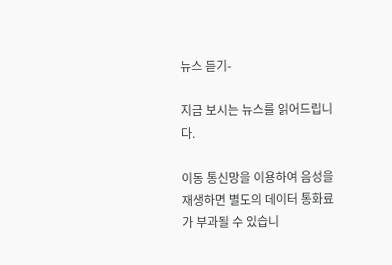뉴스 듣기-

지금 보시는 뉴스를 읽어드립니다.

이동 통신망을 이용하여 음성을 재생하면 별도의 데이터 통화료가 부과될 수 있습니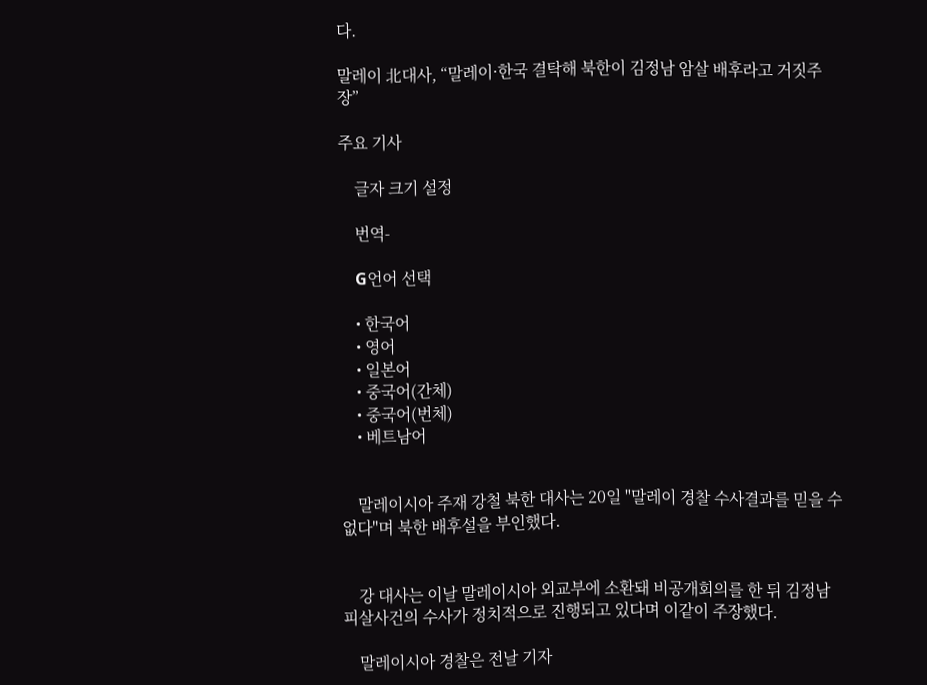다.

말레이 北대사, “말레이·한국 결탁해 북한이 김정남 암살 배후라고 거짓주장”

주요 기사

    글자 크기 설정

    번역-

    G언어 선택

    • 한국어
    • 영어
    • 일본어
    • 중국어(간체)
    • 중국어(번체)
    • 베트남어


    말레이시아 주재 강철 북한 대사는 20일 "말레이 경찰 수사결과를 믿을 수 없다"며 북한 배후설을 부인했다.


    강 대사는 이날 말레이시아 외교부에 소환돼 비공개회의를 한 뒤 김정남 피살사건의 수사가 정치적으로 진행되고 있다며 이같이 주장했다.

    말레이시아 경찰은 전날 기자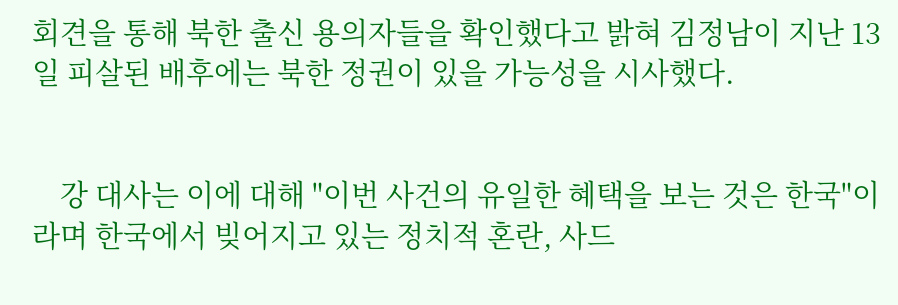회견을 통해 북한 출신 용의자들을 확인했다고 밝혀 김정남이 지난 13일 피살된 배후에는 북한 정권이 있을 가능성을 시사했다.


    강 대사는 이에 대해 "이번 사건의 유일한 혜택을 보는 것은 한국"이라며 한국에서 빚어지고 있는 정치적 혼란, 사드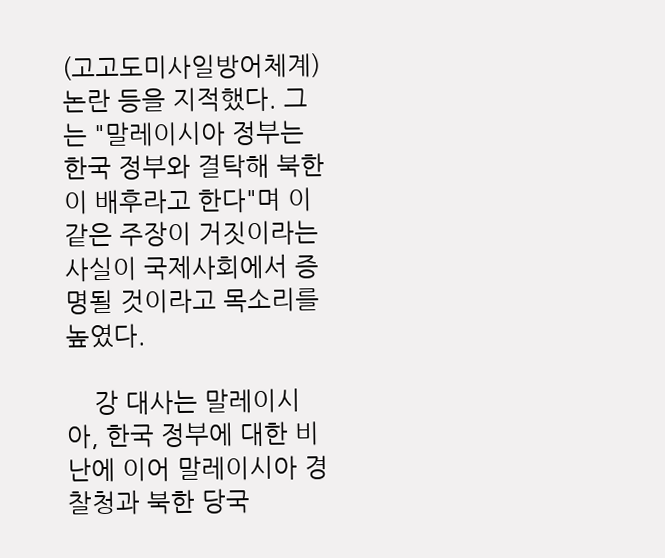(고고도미사일방어체계) 논란 등을 지적했다. 그는 "말레이시아 정부는 한국 정부와 결탁해 북한이 배후라고 한다"며 이 같은 주장이 거짓이라는 사실이 국제사회에서 증명될 것이라고 목소리를 높였다.

    강 대사는 말레이시아, 한국 정부에 대한 비난에 이어 말레이시아 경찰청과 북한 당국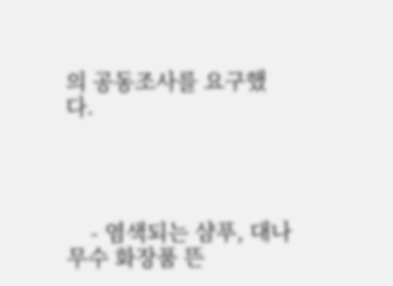의 공동조사를 요구했다.




    - 염색되는 샴푸, 대나무수 화장품 뜬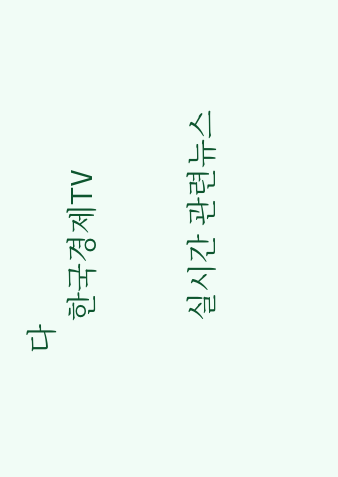다
    한국경제TV


    실시간 관련뉴스